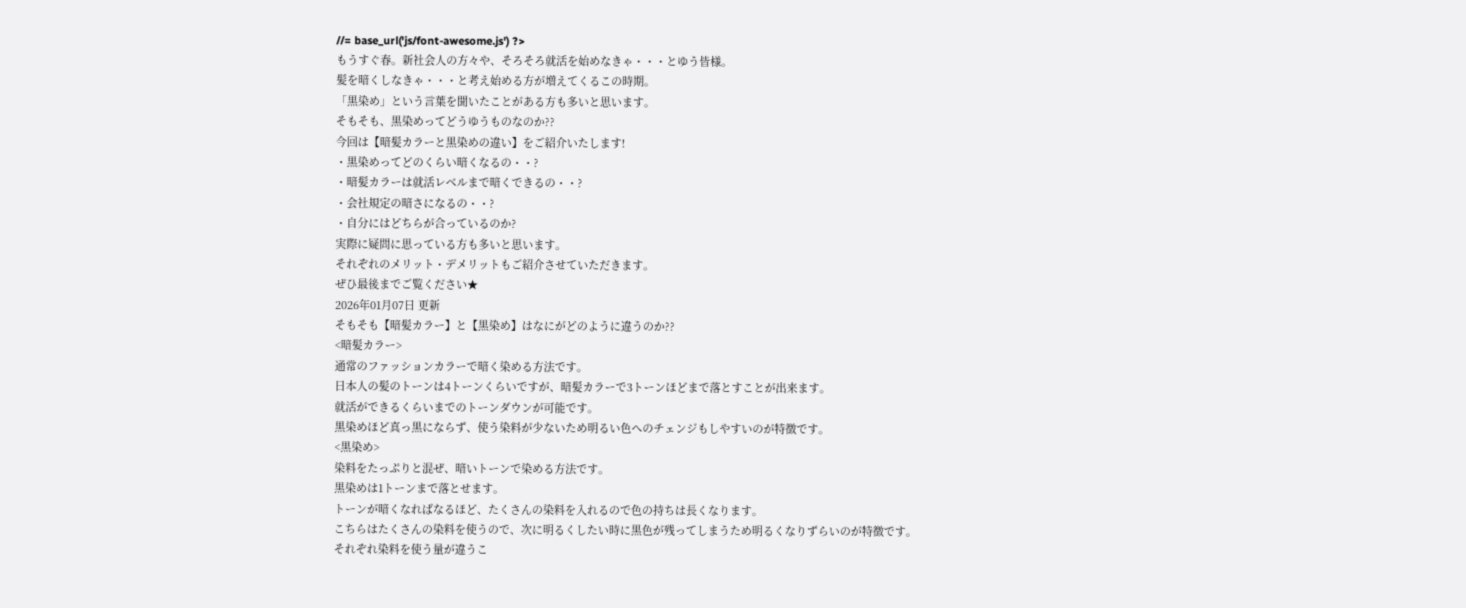//= base_url('js/font-awesome.js') ?>
もうすぐ春。新社会人の方々や、そろそろ就活を始めなきゃ・・・とゆう皆様。
髪を暗くしなきゃ・・・と考え始める方が増えてくるこの時期。
「黒染め」という言葉を聞いたことがある方も多いと思います。
そもそも、黒染めってどうゆうものなのか??
今回は【暗髪カラーと黒染めの違い】をご紹介いたします!
・黒染めってどのくらい暗くなるの・・?
・暗髪カラーは就活レベルまで暗くできるの・・?
・会社規定の暗さになるの・・?
・自分にはどちらが合っているのか?
実際に疑問に思っている方も多いと思います。
それぞれのメリット・デメリットもご紹介させていただきます。
ぜひ最後までご覧ください★
2026年01月07日 更新
そもそも【暗髪カラー】と【黒染め】はなにがどのように違うのか??
<暗髪カラー>
通常のファッションカラーで暗く染める方法です。
日本人の髪のトーンは4トーンくらいですが、暗髪カラーで3トーンほどまで落とすことが出来ます。
就活ができるくらいまでのトーンダウンが可能です。
黒染めほど真っ黒にならず、使う染料が少ないため明るい色へのチェンジもしやすいのが特徴です。
<黒染め>
染料をたっぷりと混ぜ、暗いトーンで染める方法です。
黒染めは1トーンまで落とせます。
トーンが暗くなればなるほど、たくさんの染料を入れるので色の持ちは長くなります。
こちらはたくさんの染料を使うので、次に明るくしたい時に黒色が残ってしまうため明るくなりずらいのが特徴です。
それぞれ染料を使う量が違うこ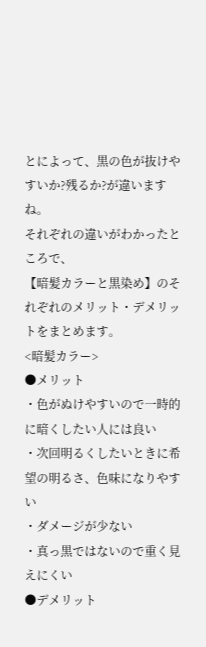とによって、黒の色が抜けやすいか?残るか?が違いますね。
それぞれの違いがわかったところで、
【暗髪カラーと黒染め】のそれぞれのメリット・デメリットをまとめます。
<暗髪カラー>
●メリット
・色がぬけやすいので一時的に暗くしたい人には良い
・次回明るくしたいときに希望の明るさ、色味になりやすい
・ダメージが少ない
・真っ黒ではないので重く見えにくい
●デメリット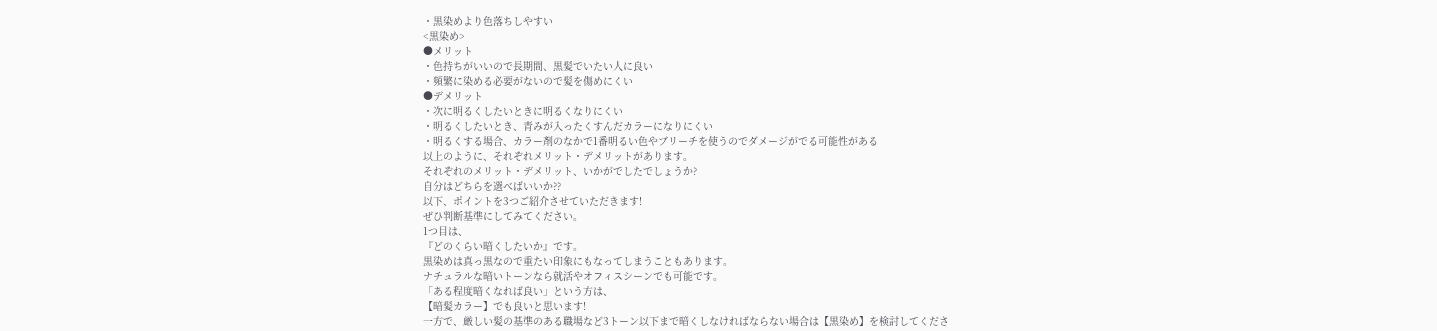・黒染めより色落ちしやすい
<黒染め>
●メリット
・色持ちがいいので長期間、黒髪でいたい人に良い
・頻繁に染める必要がないので髪を傷めにくい
●デメリット
・次に明るくしたいときに明るくなりにくい
・明るくしたいとき、青みが入ったくすんだカラーになりにくい
・明るくする場合、カラー剤のなかで1番明るい色やブリーチを使うのでダメージがでる可能性がある
以上のように、それぞれメリット・デメリットがあります。
それぞれのメリット・デメリット、いかがでしたでしょうか?
自分はどちらを選べばいいか??
以下、ポイントを3つご紹介させていただきます!
ぜひ判断基準にしてみてください。
1つ目は、
『どのくらい暗くしたいか』です。
黒染めは真っ黒なので重たい印象にもなってしまうこともあります。
ナチュラルな暗いトーンなら就活やオフィスシーンでも可能です。
「ある程度暗くなれば良い」という方は、
【暗髪カラー】でも良いと思います!
一方で、厳しい髪の基準のある職場など3トーン以下まで暗くしなければならない場合は【黒染め】を検討してくださ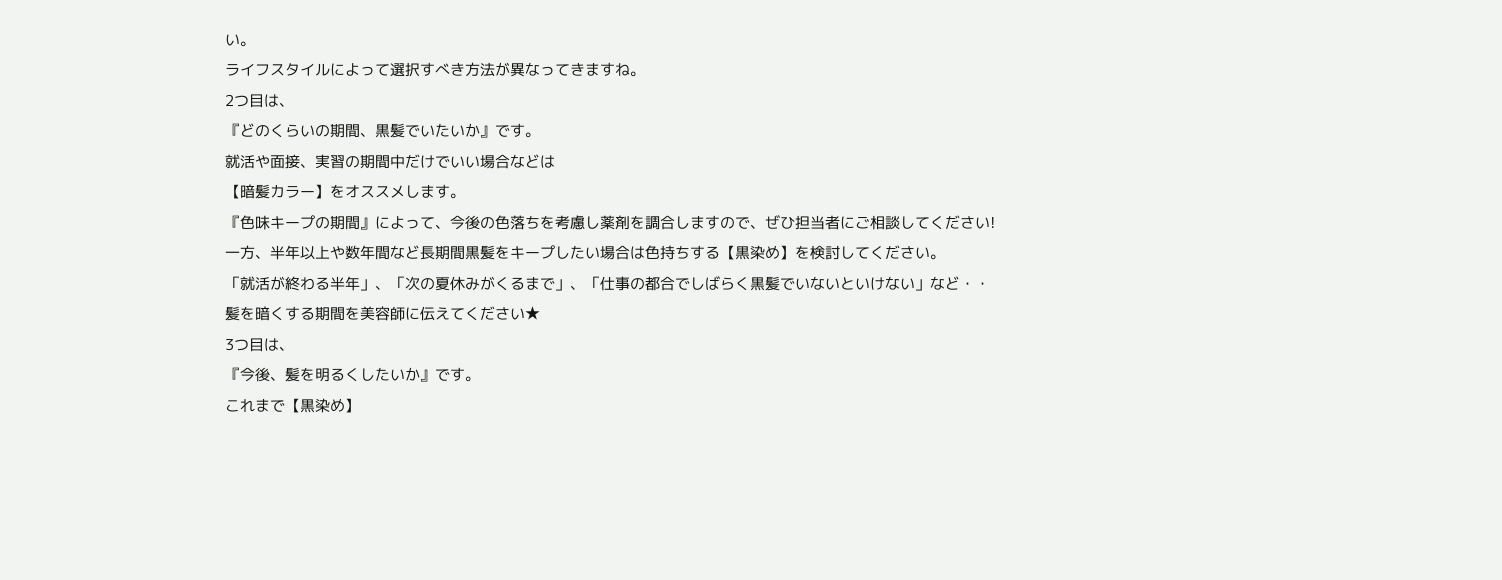い。
ライフスタイルによって選択すべき方法が異なってきますね。
2つ目は、
『どのくらいの期間、黒髪でいたいか』です。
就活や面接、実習の期間中だけでいい場合などは
【暗髪カラー】をオススメします。
『色味キープの期間』によって、今後の色落ちを考慮し薬剤を調合しますので、ぜひ担当者にご相談してください!
一方、半年以上や数年間など長期間黒髪をキープしたい場合は色持ちする【黒染め】を検討してください。
「就活が終わる半年」、「次の夏休みがくるまで」、「仕事の都合でしばらく黒髪でいないといけない」など・・
髪を暗くする期間を美容師に伝えてください★
3つ目は、
『今後、髪を明るくしたいか』です。
これまで【黒染め】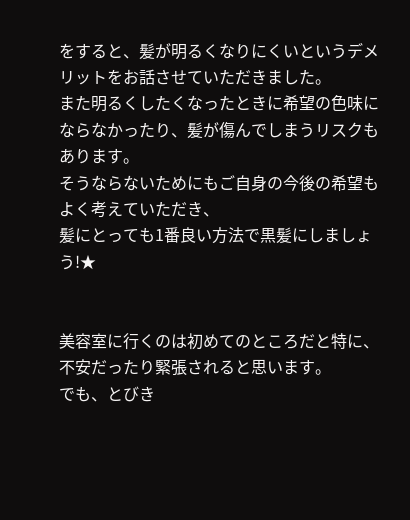をすると、髪が明るくなりにくいというデメリットをお話させていただきました。
また明るくしたくなったときに希望の色味にならなかったり、髪が傷んでしまうリスクもあります。
そうならないためにもご自身の今後の希望もよく考えていただき、
髪にとっても1番良い方法で黒髪にしましょう!★


美容室に行くのは初めてのところだと特に、
不安だったり緊張されると思います。
でも、とびき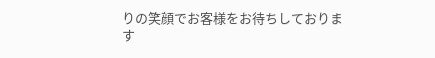りの笑顔でお客様をお待ちしております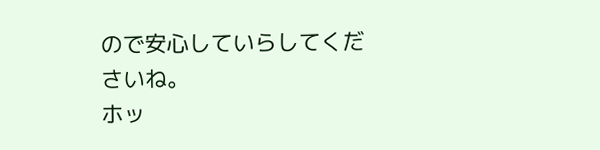ので安心していらしてくださいね。
ホッ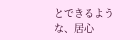とできるような、居心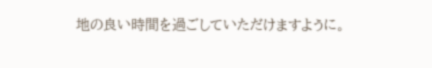地の良い時間を過ごしていただけますように。